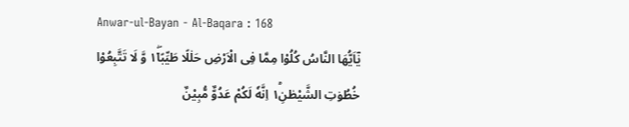Anwar-ul-Bayan - Al-Baqara : 168
یٰۤاَیُّهَا النَّاسُ كُلُوْا مِمَّا فِی الْاَرْضِ حَلٰلًا طَیِّبًا١ۖ٘ وَّ لَا تَتَّبِعُوْا خُطُوٰتِ الشَّیْطٰنِ١ؕ اِنَّهٗ لَكُمْ عَدُوٌّ مُّبِیْنٌ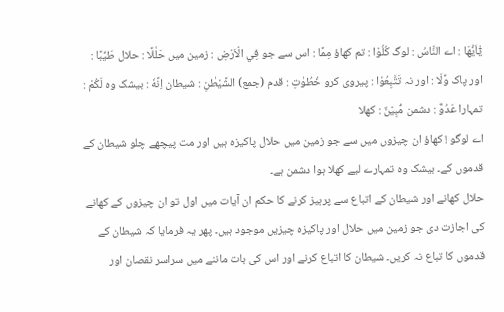يٰٓاَيُّهَا : اے النَّاسُ : لوگ كُلُوْا : تم کھاؤ مِمَّا : اس سے جو فِي الْاَرْضِ : زمین میں حَلٰلًا : حلال طَيِّبًا : اور پاک وَّلَا : اور نہ تَتَّبِعُوْا : پیروی کرو خُطُوٰتِ : قدم (جمع) الشَّيْطٰنِ : شیطان اِنَّهٗ : بیشک وہ لَكُمْ : تمہارا عَدُوٌّ : دشمن مُّبِيْنٌ : کھلا
اے لوگو ! کھاؤ ان چیزوں میں سے جو زمین میں حلال پاکیزہ ہیں اور مت پیچھے چلو شیطان کے قدموں کے۔ بیشک وہ تمہارے لیے کھلا ہوا دشمن ہے۔
حلال کھانے اور شیطان کے اتباع سے پرہیز کرنے کا حکم ان آیات میں اول تو ان چیزوں کے کھانے کی اجازت دی جو زمین میں حلال اور پاکیزہ چیزیں موجود ہیں۔ پھر یہ فرمایا کہ شیطان کے قدموں کا تباع نہ کریں۔ شیطان کا اتباع کرنے اور اس کی بات ماننے میں سراسر نقصان اور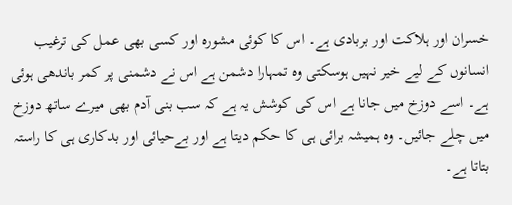خسران اور ہلاکت اور بربادی ہے۔ اس کا کوئی مشورہ اور کسی بھی عمل کی ترغیب انسانوں کے لیے خیر نہیں ہوسکتی وہ تمہارا دشمن ہے اس نے دشمنی پر کمر باندھی ہوئی ہے۔ اسے دوزخ میں جانا ہے اس کی کوشش یہ ہے کہ سب بنی آدم بھی میرے ساتھ دوزخ میں چلے جائیں۔ وہ ہمیشہ برائی ہی کا حکم دیتا ہے اور بےحیائی اور بدکاری ہی کا راستہ بتاتا ہے۔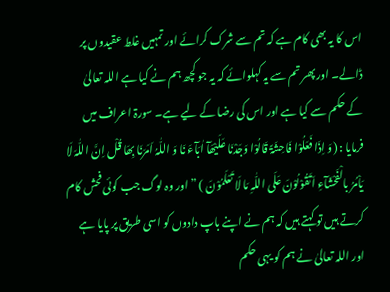اس کا یہ بھی کام ہے کہ تم سے شرک کرائے اور تمہیں غلط عقیدوں پر ڈالے۔ اور پھر تم سے یہ کہلوائے کہ یہ جو کچھ ہم نے کیا ہے اللہ تعالیٰ کے حکم سے کیا ہے اور اس کی رضا کے لیے ہے۔ سورۃ اعراف میں فرمایا : (وَ اِذَا فَعَلُوْا فَاحِشَۃً قَالُوْا وَجَدْنَا عَلَیْھَآ اٰبَآءَ نَا وَ اللّٰہُ اَمَرَنَا بِھَا قُلْ اِنَّ اللّٰہَ لَا یَاْمُرُ بالْفَحْشَآءِ اَتَقُوْلُوْنَ عَلَی اللّٰہِ مَا لَا تَعْلَمُوْنَ ) ” اور وہ لوگ جب کوئی فحش کام کرتے ہیں تو کہتے ہیں کہ ہم نے اپنے باپ دادوں کو اسی طریق پر پایا ہے اور اللہ تعالیٰ نے ہم کو یہی حکم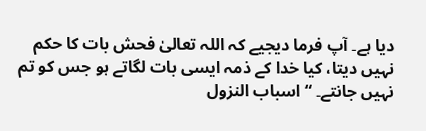دیا ہے۔ آپ فرما دیجیے کہ اللہ تعالیٰ فحش بات کا حکم نہیں دیتا، کیا خدا کے ذمہ ایسی بات لگاتے ہو جس کو تم نہیں جانتے۔ “ اسباب النزول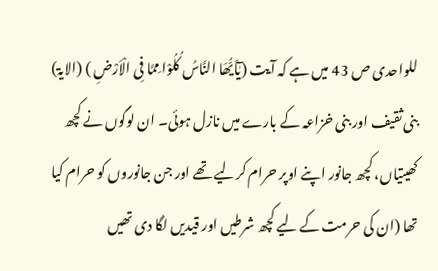للواحدی ص 43 میں ہے کہ آیت (یٰٓاَیُّھَا النَّاسُ کُلُوْا مِمَّا فِی الْاَرْضِ ) (الایۃ) بنی ثقیف اور بنی خزاعہ کے بارے میں نازل ہوئی۔ ان لوگوں نے کچھ کھیتیاں، کچھ جانور اپنے اوپر حرام کرلیے تھے اور جن جانوروں کو حرام کیا تھا (ان کی حرمت کے لیے کچھ شرطیں اور قیدیں لگا دی تھیں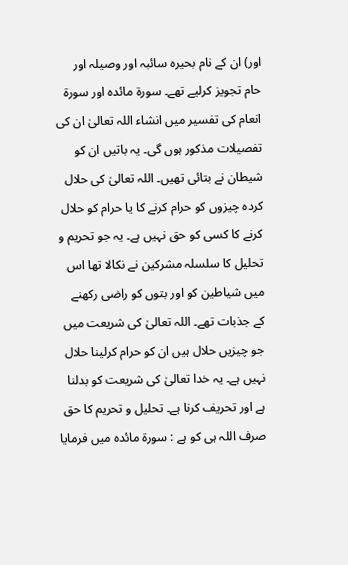اور) ان کے نام بحیرہ سائبہ اور وصیلہ اور حام تجویز کرلیے تھے۔ سورة مائدہ اور سورة انعام کی تفسیر میں انشاء اللہ تعالیٰ ان کی تفصیلات مذکور ہوں گی۔ یہ باتیں ان کو شیطان نے بتائی تھیں۔ اللہ تعالیٰ کی حلال کردہ چیزوں کو حرام کرنے کا یا حرام کو حلال کرنے کا کسی کو حق نہیں ہے۔ یہ جو تحریم و تحلیل کا سلسلہ مشرکین نے نکالا تھا اس میں شیاطین کو اور بتوں کو راضی رکھنے کے جذبات تھے۔ اللہ تعالیٰ کی شریعت میں جو چیزیں حلال ہیں ان کو حرام کرلینا حلال نہیں ہے۔ یہ خدا تعالیٰ کی شریعت کو بدلنا ہے اور تحریف کرنا ہے۔ تحلیل و تحریم کا حق صرف اللہ ہی کو ہے : سورۃ مائدہ میں فرمایا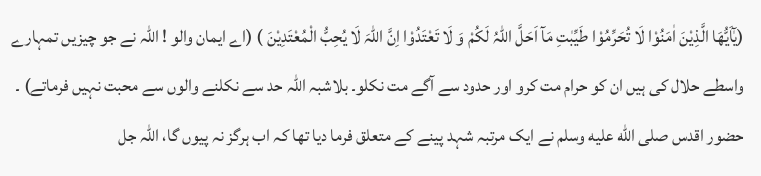(یٰٓاَیُّھَا الَّذِیْنَ اٰمَنُوْا لَا تُحَرِّمُوْا طَیِّبٰتِ مَآ اَحَلَّ اللّٰہُ لَکُمْ وَ لَا تَعْتَدُوْا اِنَّ اللّٰہَ لَا یُحِبُّ الْمُعْتَدِیْنَ ) (اے ایمان والو ! اللہ نے جو چیزیں تمہارے واسطے حلال کی ہیں ان کو حرام مت کرو اور حدود سے آگے مت نکلو۔ بلاشبہ اللہ حد سے نکلنے والوں سے محبت نہیں فرماتے) ۔ حضور اقدس صلى الله عليه وسلم نے ایک مرتبہ شہد پینے کے متعلق فرما دیا تھا کہ اب ہرگز نہ پیوں گا، اللہ جل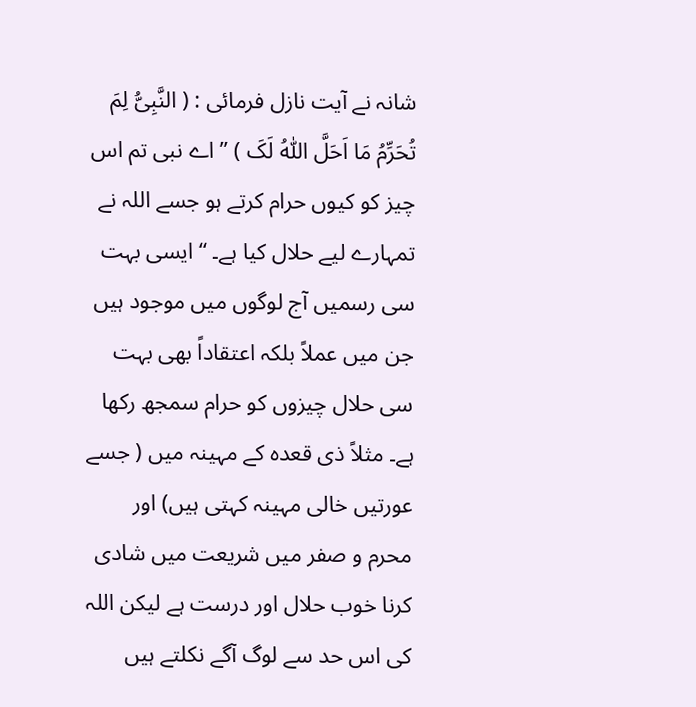شانہ نے آیت نازل فرمائی : ( النَّبِیُّ لِمَ تُحَرِّمُ مَا اَحَلَّ اللّٰہُ لَکَ ) ” اے نبی تم اس چیز کو کیوں حرام کرتے ہو جسے اللہ نے تمہارے لیے حلال کیا ہے۔ “ ایسی بہت سی رسمیں آج لوگوں میں موجود ہیں جن میں عملاً بلکہ اعتقاداً بھی بہت سی حلال چیزوں کو حرام سمجھ رکھا ہے۔ مثلاً ذی قعدہ کے مہینہ میں ( جسے عورتیں خالی مہینہ کہتی ہیں) اور محرم و صفر میں شریعت میں شادی کرنا خوب حلال اور درست ہے لیکن اللہ کی اس حد سے لوگ آگے نکلتے ہیں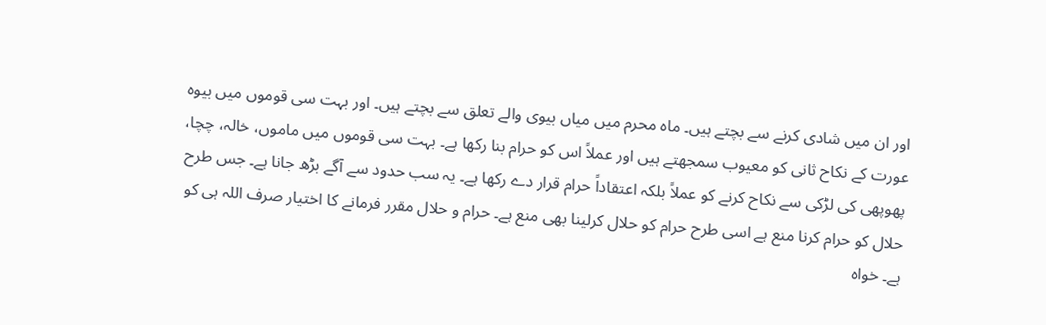اور ان میں شادی کرنے سے بچتے ہیں۔ ماہ محرم میں میاں بیوی والے تعلق سے بچتے ہیں۔ اور بہت سی قوموں میں بیوہ عورت کے نکاح ثانی کو معیوب سمجھتے ہیں اور عملاً اس کو حرام بنا رکھا ہے۔ بہت سی قوموں میں ماموں، خالہ، چچا، پھوپھی کی لڑکی سے نکاح کرنے کو عملاً بلکہ اعتقاداً حرام قرار دے رکھا ہے۔ یہ سب حدود سے آگے بڑھ جانا ہے۔ جس طرح حلال کو حرام کرنا منع ہے اسی طرح حرام کو حلال کرلینا بھی منع ہے۔ حرام و حلال مقرر فرمانے کا اختیار صرف اللہ ہی کو ہے۔ خواہ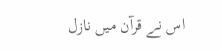اس نے قرآن میں نازل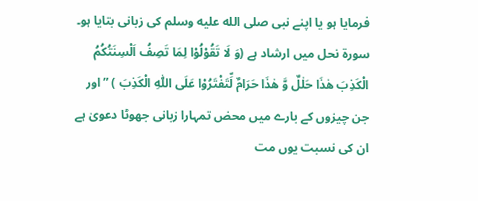فرمایا ہو یا اپنے نبی صلى الله عليه وسلم کی زبانی بتایا ہو۔ سورة نحل میں ارشاد ہے (وَ لَا تَقُوْلُوْا لِمَا تَصِفُ اَلْسِنَتُکُمُ الْکَذِبَ ھٰذَا حَلٰلٌ وَّ ھٰذَا حَرَامٌ لِّتَفْتَرُوْا عَلَی اللّٰہِ الْکَذِبَ ) ” اور جن چیزوں کے بارے میں محض تمہارا زبانی جھوٹا دعویٰ ہے ان کی نسبت یوں مت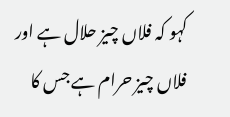کہو کہ فلاں چیز حلال ہے اور فلاں چیز حرام ہے جس کا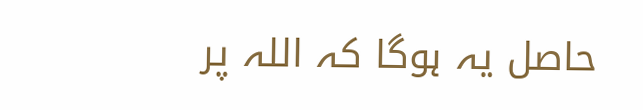حاصل یہ ہوگا کہ اللہ پر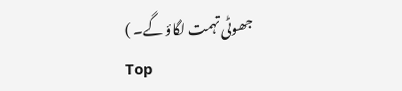جھوٹی تہمت لگاؤ گے۔ )
Top